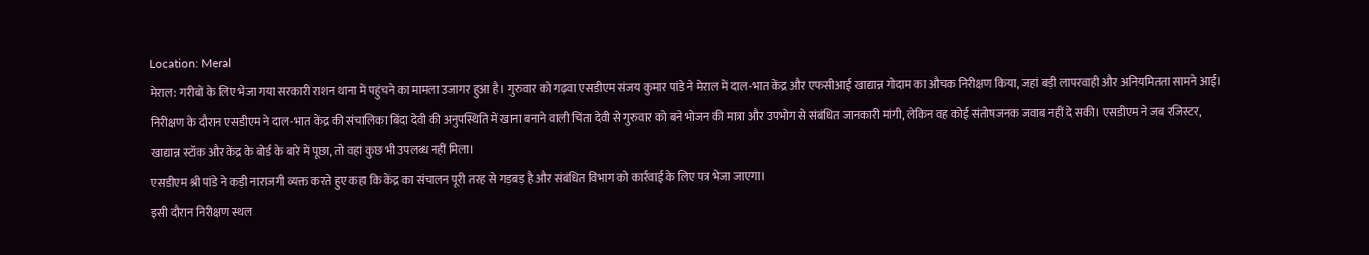Location: Meral
मेराल: गरीबों के लिए भेजा गया सरकारी राशन थाना में पहुंचने का मामला उजागर हुआ है। गुरुवार को गढ़वा एसडीएम संजय कुमार पांडे ने मेराल में दाल-भात केंद्र और एफसीआई खाद्यान्न गोदाम का औचक निरीक्षण किया, जहां बड़ी लापरवाही और अनियमितता सामने आई।
निरीक्षण के दौरान एसडीएम ने दाल-भात केंद्र की संचालिका बिंदा देवी की अनुपस्थिति में खाना बनाने वाली चिंता देवी से गुरुवार को बने भोजन की मात्रा और उपभोग से संबंधित जानकारी मांगी, लेकिन वह कोई संतोषजनक जवाब नहीं दे सकी। एसडीएम ने जब रजिस्टर, खाद्यान्न स्टॉक और केंद्र के बोर्ड के बारे में पूछा, तो वहां कुछ भी उपलब्ध नहीं मिला।
एसडीएम श्री पांडे ने कड़ी नाराजगी व्यक्त करते हुए कहा कि केंद्र का संचालन पूरी तरह से गड़बड़ है और संबंधित विभाग को कार्रवाई के लिए पत्र भेजा जाएगा।
इसी दौरान निरीक्षण स्थल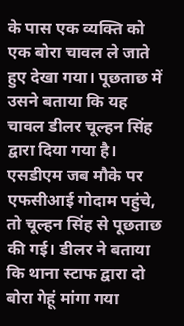के पास एक व्यक्ति को एक बोरा चावल ले जाते हुए देखा गया। पूछताछ में उसने बताया कि यह चावल डीलर चूल्हन सिंह द्वारा दिया गया है।
एसडीएम जब मौके पर एफसीआई गोदाम पहुंचे, तो चूल्हन सिंह से पूछताछ की गई। डीलर ने बताया कि थाना स्टाफ द्वारा दो बोरा गेहूं मांगा गया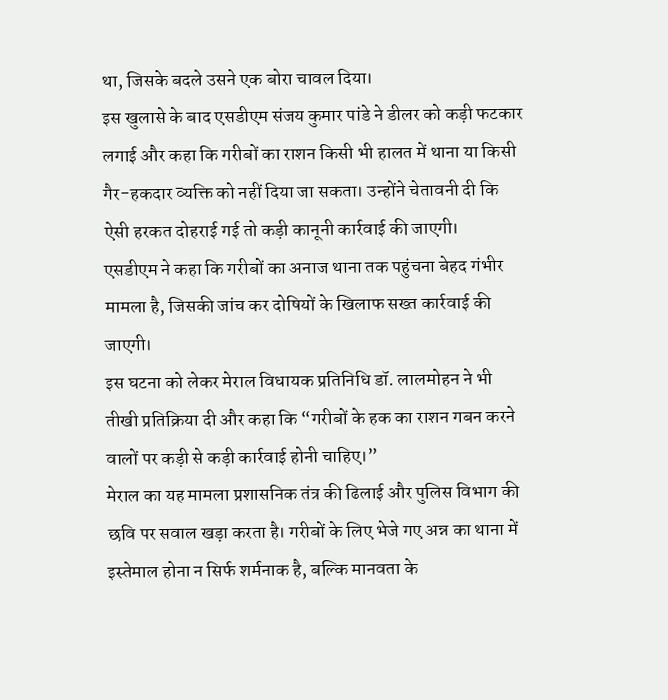था, जिसके बदले उसने एक बोरा चावल दिया।
इस खुलासे के बाद एसडीएम संजय कुमार पांडे ने डीलर को कड़ी फटकार लगाई और कहा कि गरीबों का राशन किसी भी हालत में थाना या किसी गैर-हकदार व्यक्ति को नहीं दिया जा सकता। उन्होंने चेतावनी दी कि ऐसी हरकत दोहराई गई तो कड़ी कानूनी कार्रवाई की जाएगी।
एसडीएम ने कहा कि गरीबों का अनाज थाना तक पहुंचना बेहद गंभीर मामला है, जिसकी जांच कर दोषियों के खिलाफ सख्त कार्रवाई की जाएगी।
इस घटना को लेकर मेराल विधायक प्रतिनिधि डॉ. लालमोहन ने भी तीखी प्रतिक्रिया दी और कहा कि “गरीबों के हक का राशन गबन करने वालों पर कड़ी से कड़ी कार्रवाई होनी चाहिए।”
मेराल का यह मामला प्रशासनिक तंत्र की ढिलाई और पुलिस विभाग की छवि पर सवाल खड़ा करता है। गरीबों के लिए भेजे गए अन्न का थाना में इस्तेमाल होना न सिर्फ शर्मनाक है, बल्कि मानवता के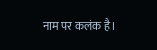नाम पर कलंक है।